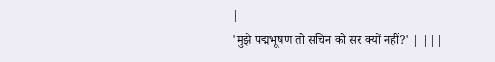|
'मुझे पद्मभूषण तो सचिन को सर क्यों नहीं?' | |||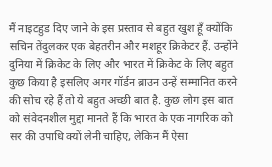मैं नाइटहुड दिए जाने के इस प्रस्ताव से बहुत खुश हूँ क्योंकि सचिन तेंदुलकर एक बेहतरीन और मशहूर क्रिकेटर हैं. उन्होंने दुनिया में क्रिकेट के लिए और भारत में क्रिकेट के लिए बहुत कुछ किया है इसलिए अगर गॉर्डन ब्राउन उन्हें सम्मानित करने की सोच रहे हैं तो ये बहुत अच्छी बात है. कुछ लोग इस बात को संवेदनशील मुद्दा मानते हैं कि भारत के एक नागरिक को सर की उपाधि क्यों लेनी चाहिए, लेकिन मैं ऐसा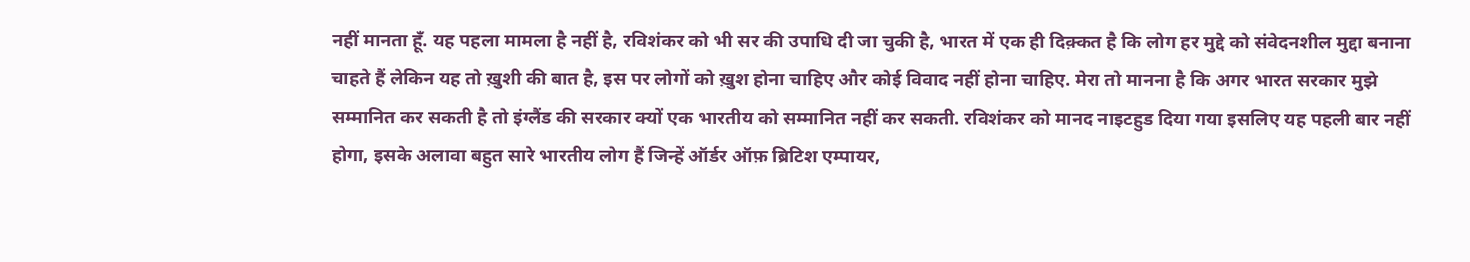नहीं मानता हूँ. यह पहला मामला है नहीं है, रविशंकर को भी सर की उपाधि दी जा चुकी है, भारत में एक ही दिक़्कत है कि लोग हर मुद्दे को संवेदनशील मुद्दा बनाना चाहते हैं लेकिन यह तो ख़ुशी की बात है, इस पर लोगों को ख़ुश होना चाहिए और कोई विवाद नहीं होना चाहिए. मेरा तो मानना है कि अगर भारत सरकार मुझे सम्मानित कर सकती है तो इंग्लैंड की सरकार क्यों एक भारतीय को सम्मानित नहीं कर सकती. रविशंकर को मानद नाइटहुड दिया गया इसलिए यह पहली बार नहीं होगा, इसके अलावा बहुत सारे भारतीय लोग हैं जिन्हें ऑर्डर ऑफ़ ब्रिटिश एम्पायर,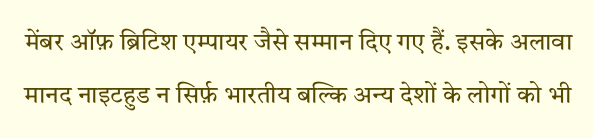मेंबर ऑफ़ ब्रिटिश एम्पायर जैसे सम्मान दिए गए हैं. इसके अलावा मानद नाइटहुड न सिर्फ़ भारतीय बल्कि अन्य देशों के लोगों को भी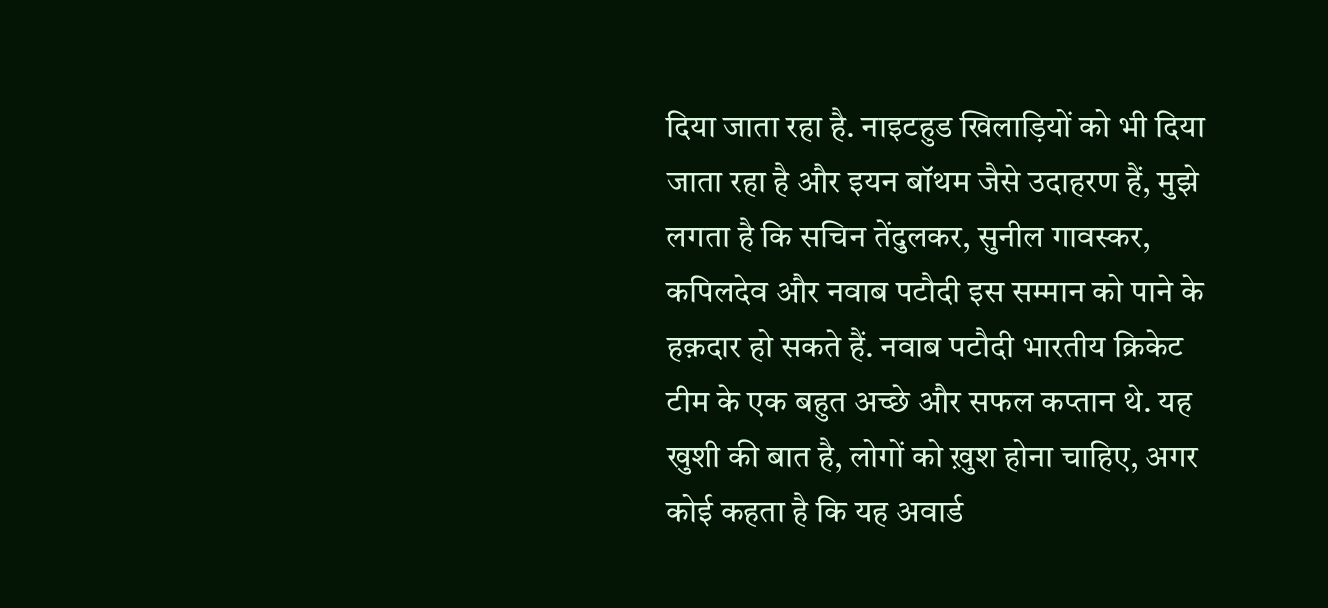दिया जाता रहा है. नाइटहुड खिलाड़ियों को भी दिया जाता रहा है और इयन बॉथम जैसे उदाहरण हैं, मुझे लगता है कि सचिन तेंदुलकर, सुनील गावस्कर, कपिलदेव और नवाब पटौदी इस सम्मान को पाने के हक़दार हो सकते हैं. नवाब पटौदी भारतीय क्रिकेट टीम के एक बहुत अच्छे और सफल कप्तान थे. यह खुशी की बात है, लोगों को ख़ुश होना चाहिए, अगर कोई कहता है कि यह अवार्ड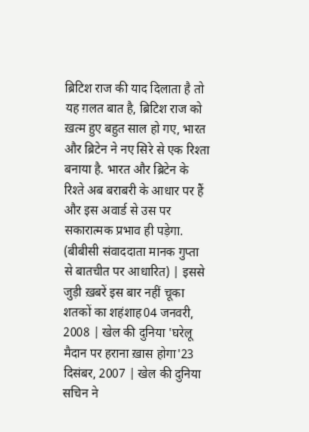ब्रिटिश राज की याद दिलाता है तो यह ग़लत बात है, ब्रिटिश राज को ख़त्म हुए बहुत साल हो गए, भारत और ब्रिटेन ने नए सिरे से एक रिश्ता बनाया है. भारत और ब्रिटेन के रिश्ते अब बराबरी के आधार पर हैं और इस अवार्ड से उस पर सकारात्मक प्रभाव ही पड़ेगा. (बीबीसी संवाददाता मानक गुप्ता से बातचीत पर आधारित) | इससे जुड़ी ख़बरें इस बार नहीं चूका शतकों का शहंशाह04 जनवरी, 2008 | खेल की दुनिया 'घरेलू मैदान पर हराना ख़ास होगा'23 दिसंबर, 2007 | खेल की दुनिया सचिन ने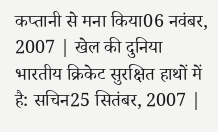कप्तानी से मना किया06 नवंबर, 2007 | खेल की दुनिया भारतीय क्रिकेट सुरक्षित हाथों में है: सचिन25 सितंबर, 2007 |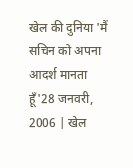खेल की दुनिया 'मैं सचिन को अपना आदर्श मानता हूँ'28 जनवरी, 2006 | खेल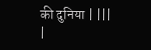की दुनिया | |||
|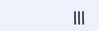|||